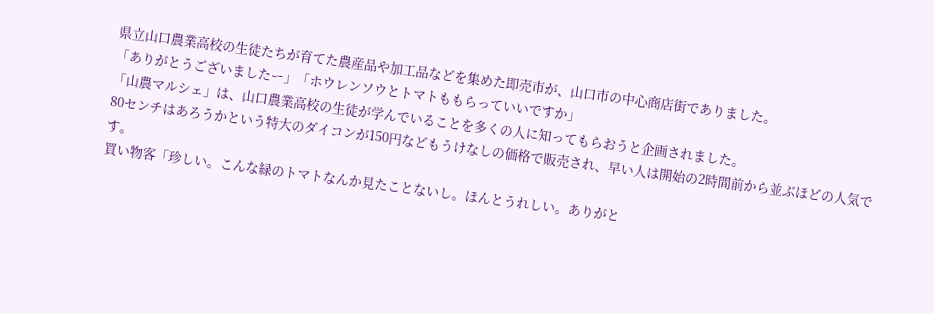県立山口農業高校の生徒たちが育てた農産品や加工品などを集めた即売市が、山口市の中心商店街でありました。
「ありがとうございましたー」「ホウレンソウとトマトももらっていいですか」
「山農マルシェ」は、山口農業高校の生徒が学んでいることを多くの人に知ってもらおうと企画されました。
80センチはあろうかという特大のダイコンが150円などもうけなしの価格で販売され、早い人は開始の2時間前から並ぶほどの人気です。
買い物客「珍しい。こんな緑のトマトなんか見たことないし。ほんとうれしい。ありがと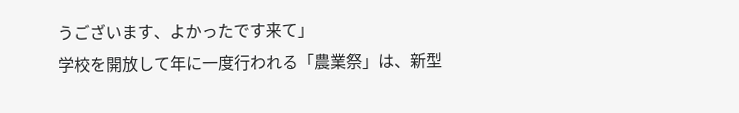うございます、よかったです来て」
学校を開放して年に一度行われる「農業祭」は、新型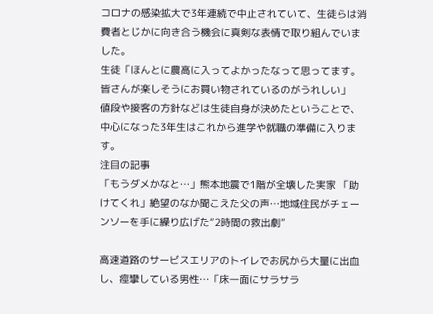コロナの感染拡大で3年連続で中止されていて、生徒らは消費者とじかに向き合う機会に真剣な表情で取り組んでいました。
生徒「ほんとに農高に入ってよかったなって思ってます。皆さんが楽しそうにお買い物されているのがうれしい」
値段や接客の方針などは生徒自身が決めたということで、中心になった3年生はこれから進学や就職の準備に入ります。
注目の記事
「もうダメかなと…」熊本地震で1階が全壊した実家 「助けてくれ」絶望のなか聞こえた父の声…地域住民がチェーンソーを手に繰り広げた“2時間の救出劇”

高速道路のサービスエリアのトイレでお尻から大量に出血し、痙攣している男性…「床一面にサラサラ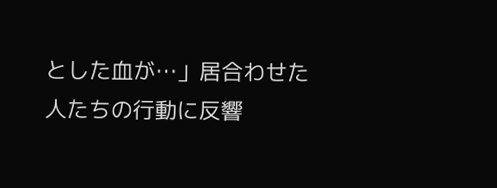とした血が…」居合わせた人たちの行動に反響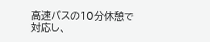高速バスの10分休憩で対応し、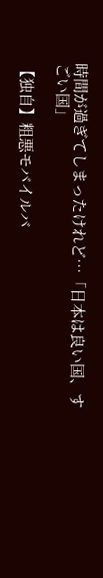時間が過ぎてしまったけれど…「日本は良い国、すごい国」

【独自】粗悪モバイルバ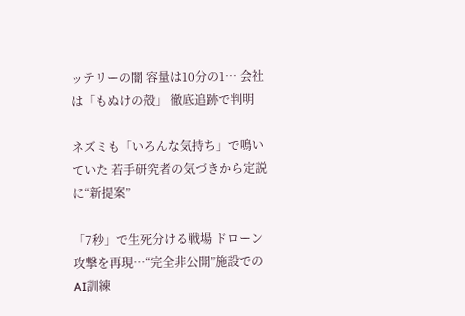ッテリーの闇 容量は10分の1… 会社は「もぬけの殻」 徹底追跡で判明

ネズミも「いろんな気持ち」で鳴いていた 若手研究者の気づきから定説に“新提案”

「7秒」で生死分ける戦場 ドローン攻撃を再現…“完全非公開”施設でのAI訓練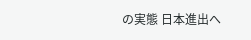の実態 日本進出へ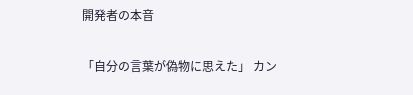開発者の本音

「自分の言葉が偽物に思えた」 カン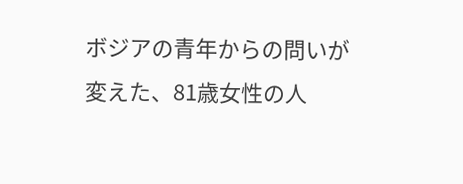ボジアの青年からの問いが変えた、81歳女性の人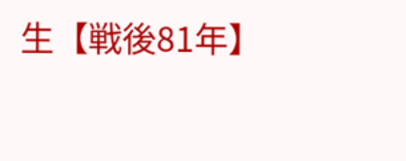生【戦後81年】